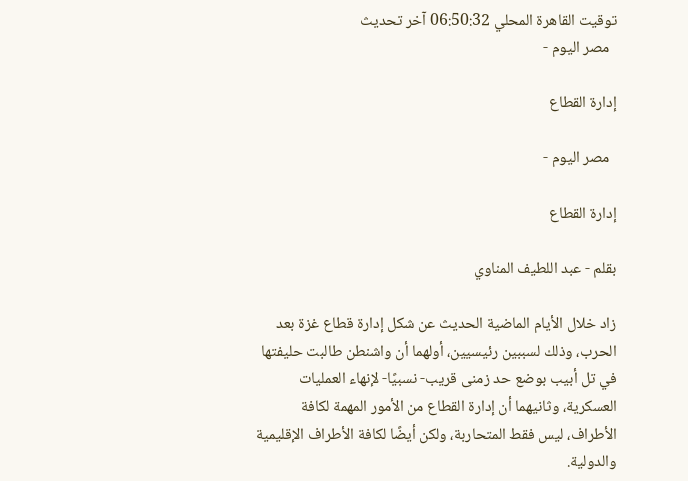توقيت القاهرة المحلي 06:50:32 آخر تحديث
  مصر اليوم -

إدارة القطاع

  مصر اليوم -

إدارة القطاع

بقلم - عبد اللطيف المناوي

زاد خلال الأيام الماضية الحديث عن شكل إدارة قطاع غزة بعد الحرب، وذلك لسببين رئيسيين، أولهما أن واشنطن طالبت حليفتها في تل أبيب بوضع حد زمنى قريب- نسبيًا- لإنهاء العمليات العسكرية، وثانيهما أن إدارة القطاع من الأمور المهمة لكافة الأطراف، ليس فقط المتحاربة، ولكن أيضًا لكافة الأطراف الإقليمية والدولية.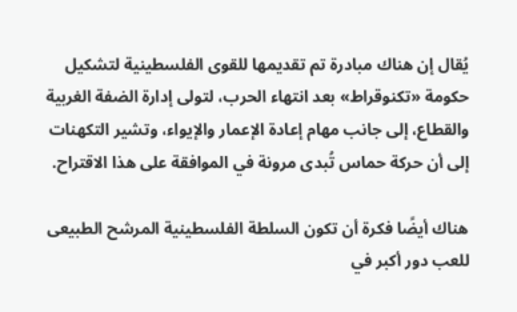يُقال إن هناك مبادرة تم تقديمها للقوى الفلسطينية لتشكيل حكومة «تكنوقراط» بعد انتهاء الحرب، لتولى إدارة الضفة الغربية والقطاع، إلى جانب مهام إعادة الإعمار والإيواء، وتشير التكهنات إلى أن حركة حماس تُبدى مرونة في الموافقة على هذا الاقتراح.

هناك أيضًا فكرة أن تكون السلطة الفلسطينية المرشح الطبيعى للعب دور أكبر في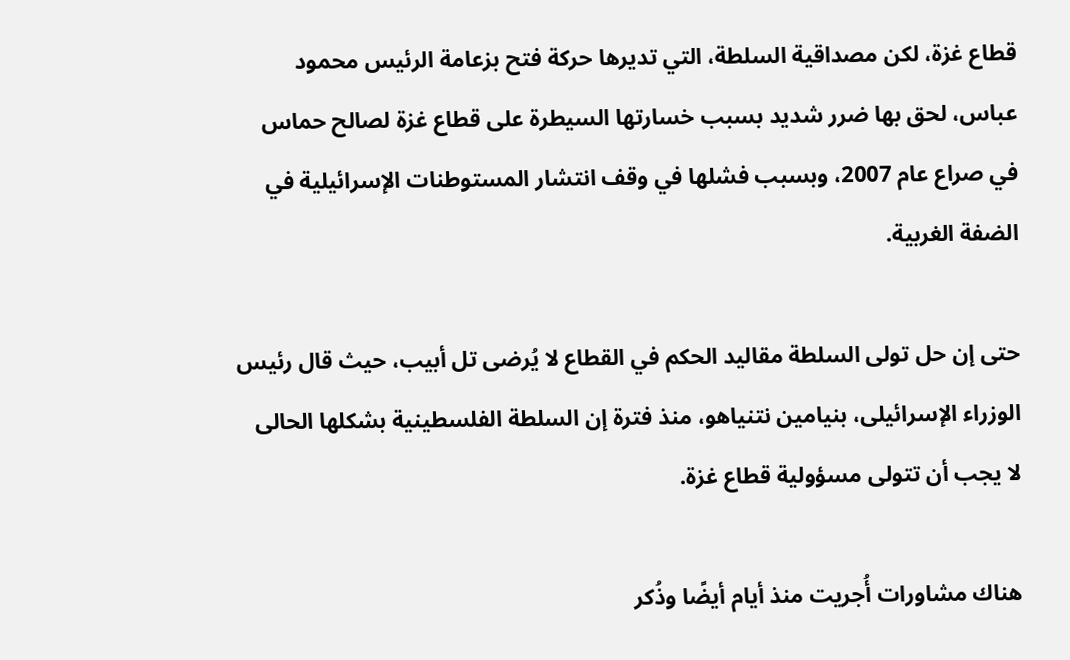قطاع غزة، لكن مصداقية السلطة، التي تديرها حركة فتح بزعامة الرئيس محمود عباس، لحق بها ضرر شديد بسبب خسارتها السيطرة على قطاع غزة لصالح حماس في صراع عام 2007، وبسبب فشلها في وقف انتشار المستوطنات الإسرائيلية في الضفة الغربية.

حتى إن حل تولى السلطة مقاليد الحكم في القطاع لا يُرضى تل أبيب، حيث قال رئيس الوزراء الإسرائيلى، بنيامين نتنياهو، منذ فترة إن السلطة الفلسطينية بشكلها الحالى لا يجب أن تتولى مسؤولية قطاع غزة.

هناك مشاورات أُجريت منذ أيام أيضًا وذُكر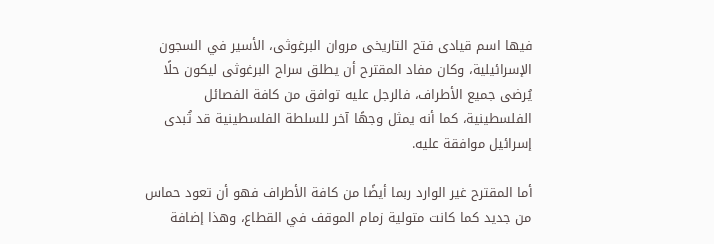فيها اسم قيادى فتح التاريخى مروان البرغوثى، الأسير في السجون الإسرائيلية، وكان مفاد المقترح أن يطلق سراح البرغوثى ليكون حلًا يُرضى جميع الأطراف، فالرجل عليه توافق من كافة الفصائل الفلسطينية، كما أنه يمثل وجهًا آخر للسلطة الفلسطينية قد تُبدى إسرائيل موافقة عليه.

أما المقترح غير الوارد ربما أيضًا من كافة الأطراف فهو أن تعود حماس من جديد كما كانت متولية زمام الموقف في القطاع، وهذا إضافة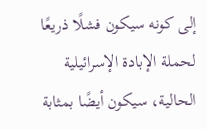إلى كونه سيكون فشلًا ذريعًا لحملة الإبادة الإسرائيلية الحالية، سيكون أيضًا بمثابة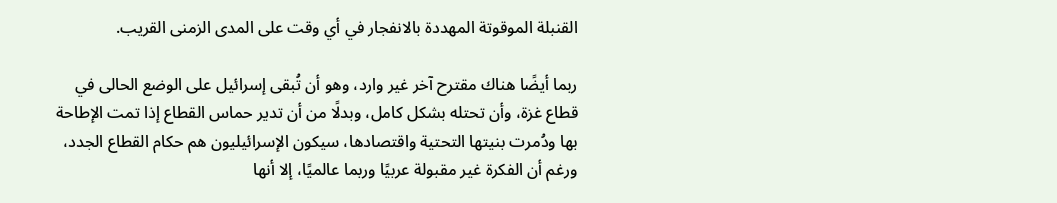القنبلة الموقوتة المهددة بالانفجار في أي وقت على المدى الزمنى القريب.

ربما أيضًا هناك مقترح آخر غير وارد، وهو أن تُبقى إسرائيل على الوضع الحالى في قطاع غزة، وأن تحتله بشكل كامل، وبدلًا من أن تدير حماس القطاع إذا تمت الإطاحة بها ودُمرت بنيتها التحتية واقتصادها، سيكون الإسرائيليون هم حكام القطاع الجدد، ورغم أن الفكرة غير مقبولة عربيًا وربما عالميًا، إلا أنها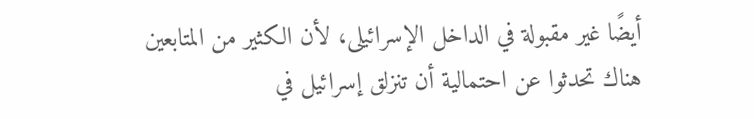أيضًا غير مقبولة في الداخل الإسرائيلى، لأن الكثير من المتابعين هناك تحدثوا عن احتمالية أن تنزلق إسرائيل في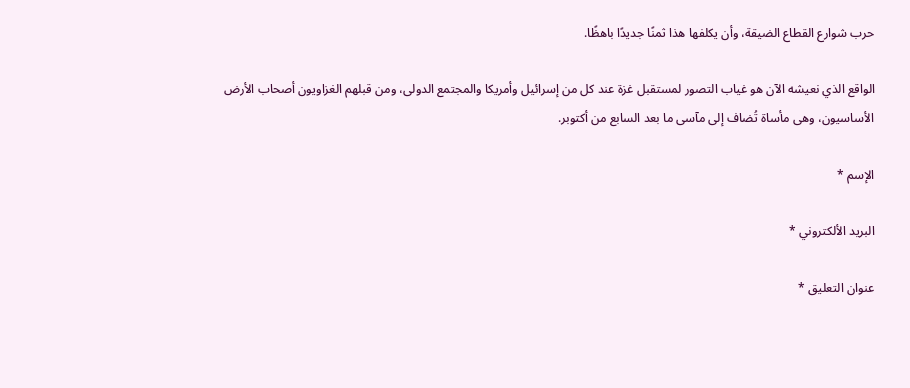حرب شوارع القطاع الضيقة، وأن يكلفها هذا ثمنًا جديدًا باهظًا.

الواقع الذي نعيشه الآن هو غياب التصور لمستقبل غزة عند كل من إسرائيل وأمريكا والمجتمع الدولى، ومن قبلهم الغزاويون أصحاب الأرض الأساسيون، وهى مأساة تُضاف إلى مآسى ما بعد السابع من أكتوبر.

الإسم *

البريد الألكتروني *

عنوان التعليق *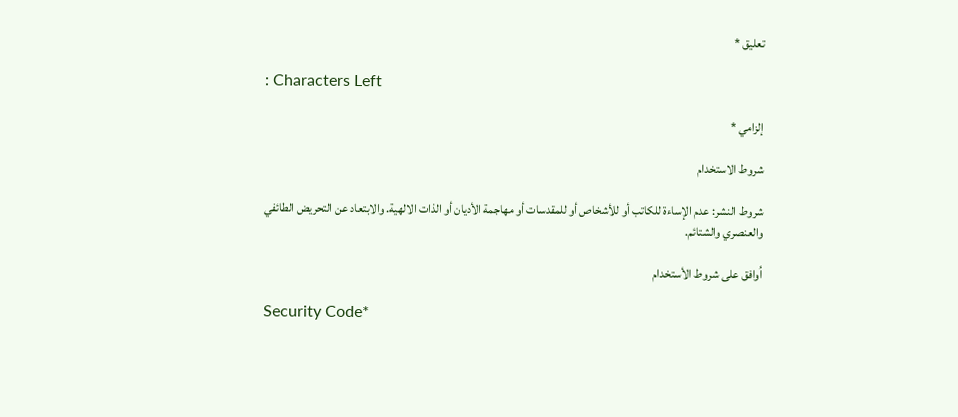تعليق *

: Characters Left

إلزامي *

شروط الاستخدام

شروط النشر: عدم الإساءة للكاتب أو للأشخاص أو للمقدسات أو مهاجمة الأديان أو الذات الالهية. والابتعاد عن التحريض الطائفي والعنصري والشتائم.

اُوافق على شروط الأستخدام

Security Code*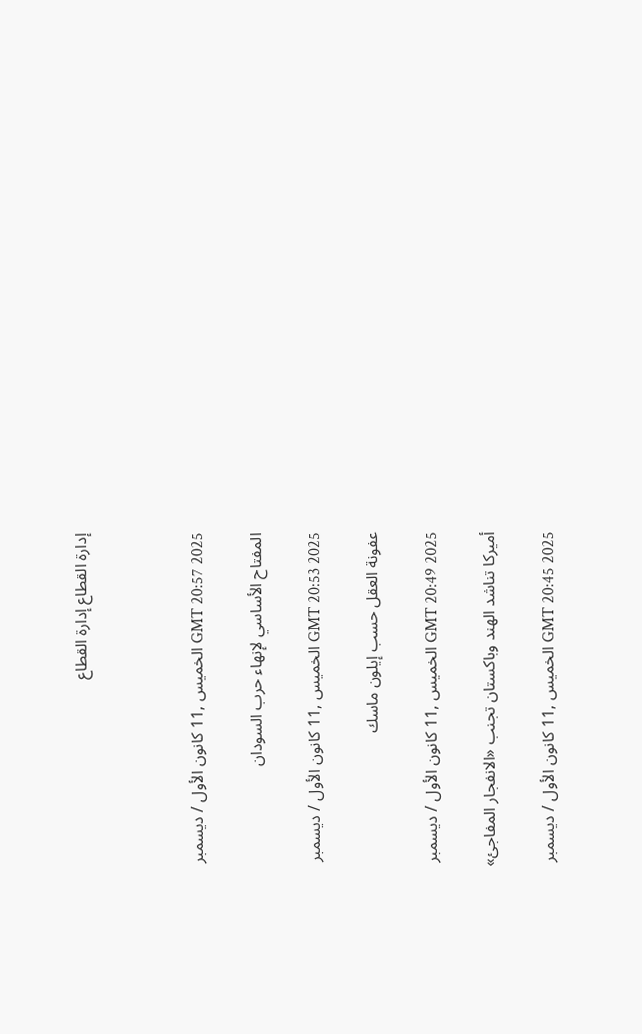إدارة القطاع إدارة القطاع



GMT 20:57 2025 الخميس ,11 كانون الأول / ديسمبر

المفتاح الأساسي لإنهاء حرب السودان

GMT 20:53 2025 الخميس ,11 كانون الأول / ديسمبر

عفونة العقل حسب إيلون ماسك

GMT 20:49 2025 الخميس ,11 كانون الأول / ديسمبر

أميركا تناشد الهند وباكستان تجنب «الانفجار المفاجئ»

GMT 20:45 2025 الخميس ,11 كانون الأول / ديسمبر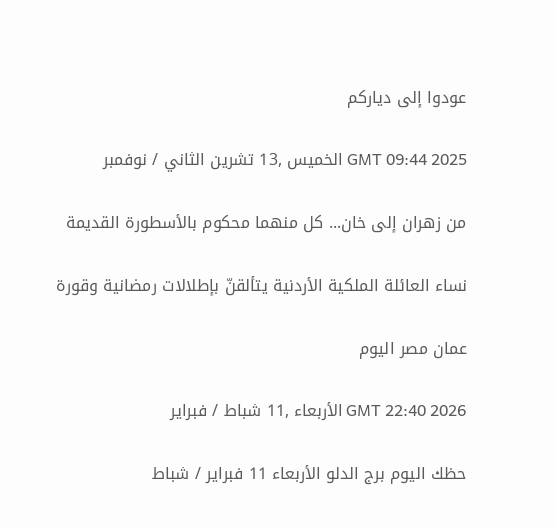عودوا إلى دياركم

GMT 09:44 2025 الخميس ,13 تشرين الثاني / نوفمبر

من زهران إلى خان... كل منهما محكوم بالأسطورة القديمة

نساء العائلة الملكية الأردنية يتألقنّ بإطلالات رمضانية وقورة

عمان مصر اليوم

GMT 22:40 2026 الأربعاء ,11 شباط / فبراير

حظك اليوم برج الدلو الأربعاء 11 فبراير / شباط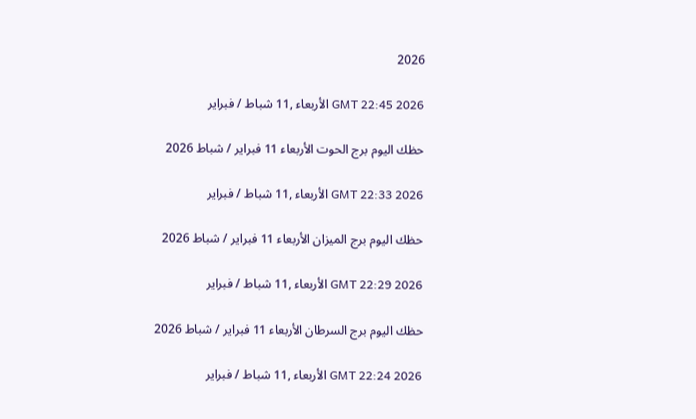2026

GMT 22:45 2026 الأربعاء ,11 شباط / فبراير

حظك اليوم برج الحوت الأربعاء 11 فبراير / شباط 2026

GMT 22:33 2026 الأربعاء ,11 شباط / فبراير

حظك اليوم برج الميزان الأربعاء 11 فبراير / شباط 2026

GMT 22:29 2026 الأربعاء ,11 شباط / فبراير

حظك اليوم برج السرطان الأربعاء 11 فبراير / شباط 2026

GMT 22:24 2026 الأربعاء ,11 شباط / فبراير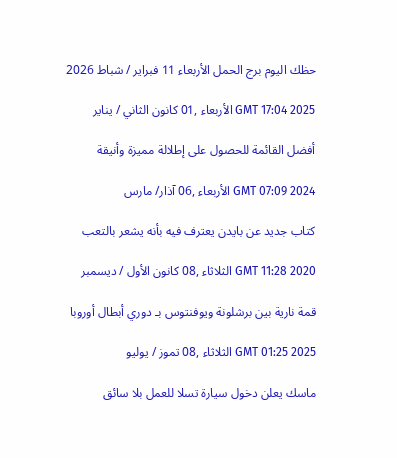حظك اليوم برج الحمل الأربعاء 11 فبراير / شباط 2026

GMT 17:04 2025 الأربعاء ,01 كانون الثاني / يناير

أفضل القائمة للحصول على إطلالة مميزة وأنيقة

GMT 07:09 2024 الأربعاء ,06 آذار/ مارس

كتاب جديد عن بايدن يعترف فيه بأنه يشعر بالتعب

GMT 11:28 2020 الثلاثاء ,08 كانون الأول / ديسمبر

قمة نارية بين برشلونة ويوفنتوس بـ دوري أبطال أوروبا

GMT 01:25 2025 الثلاثاء ,08 تموز / يوليو

ماسك يعلن دخول سيارة تسلا للعمل بلا سائق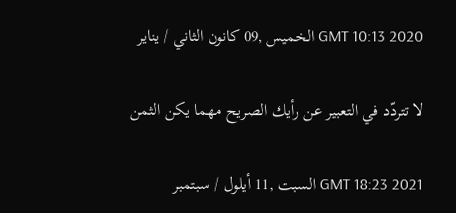GMT 10:13 2020 الخميس ,09 كانون الثاني / يناير

لا تتردّد في التعبير عن رأيك الصريح مهما يكن الثمن

GMT 18:23 2021 السبت ,11 أيلول / سبتمبر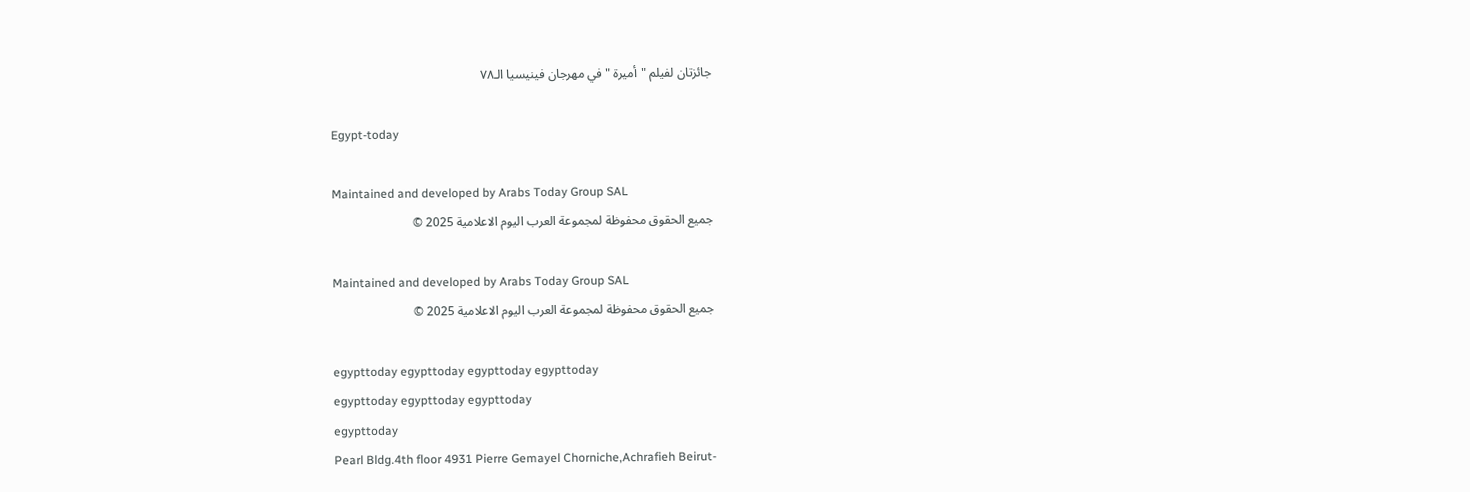جائزتان لفيلم "أميرة "في مهرجان فينيسيا الـ٧٨

Egypt-today

Maintained and developed by Arabs Today Group SAL
جميع الحقوق محفوظة لمجموعة العرب اليوم الاعلامية 2025 ©

Maintained and developed by Arabs Today Group SAL
جميع الحقوق محفوظة لمجموعة العرب اليوم الاعلامية 2025 ©

egypttoday egypttoday egypttoday egypttoday
egypttoday egypttoday egypttoday
egypttoday
Pearl Bldg.4th floor 4931 Pierre Gemayel Chorniche,Achrafieh Beirut-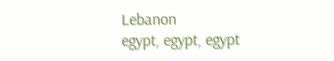Lebanon
egypt, egypt, egypt